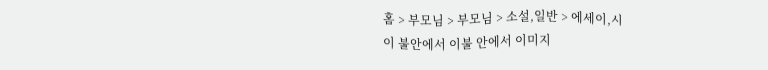홈 > 부모님 > 부모님 > 소설,일반 > 에세이,시
이 불안에서 이불 안에서 이미지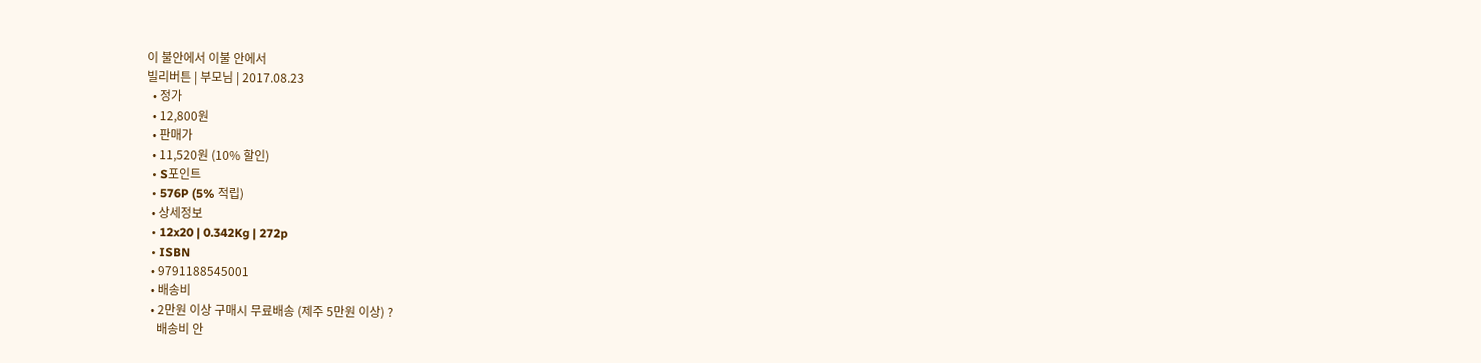이 불안에서 이불 안에서
빌리버튼 | 부모님 | 2017.08.23
  • 정가
  • 12,800원
  • 판매가
  • 11,520원 (10% 할인)
  • S포인트
  • 576P (5% 적립)
  • 상세정보
  • 12x20 | 0.342Kg | 272p
  • ISBN
  • 9791188545001
  • 배송비
  • 2만원 이상 구매시 무료배송 (제주 5만원 이상) ?
    배송비 안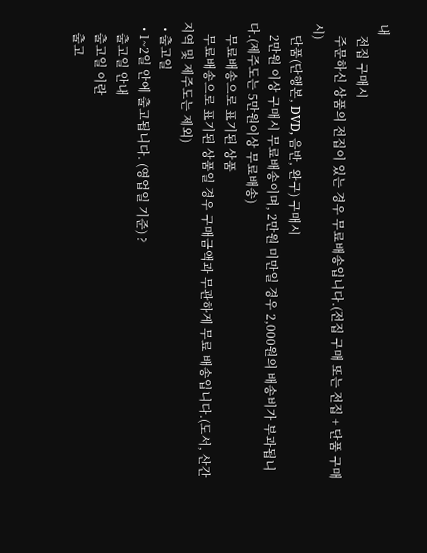내
    전집 구매시
    주문하신 상품의 전집이 있는 경우 무료배송입니다.(전집 구매 또는 전집 + 단품 구매 시)
    단품(단행본, DVD, 음반, 완구) 구매시
    2만원 이상 구매시 무료배송이며, 2만원 미만일 경우 2,000원의 배송비가 부과됩니다.(제주도는 5만원이상 무료배송)
    무료배송으로 표기된 상품
    무료배송으로 표기된 상품일 경우 구매금액과 무관하게 무료 배송입니다.(도서, 산간지역 및 제주도는 제외)
  • 출고일
  • 1~2일 안에 출고됩니다. (영업일 기준) ?
    출고일 안내
    출고일 이란
    출고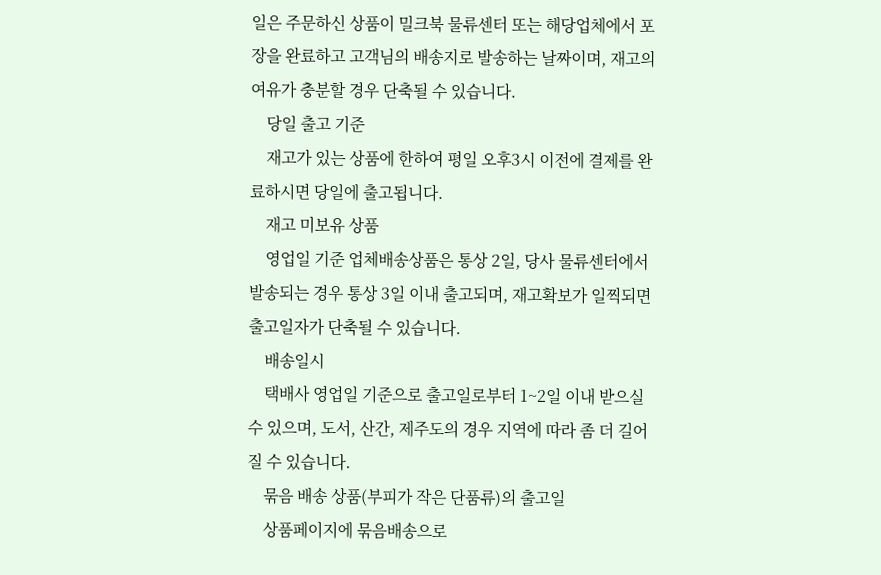일은 주문하신 상품이 밀크북 물류센터 또는 해당업체에서 포장을 완료하고 고객님의 배송지로 발송하는 날짜이며, 재고의 여유가 충분할 경우 단축될 수 있습니다.
    당일 출고 기준
    재고가 있는 상품에 한하여 평일 오후3시 이전에 결제를 완료하시면 당일에 출고됩니다.
    재고 미보유 상품
    영업일 기준 업체배송상품은 통상 2일, 당사 물류센터에서 발송되는 경우 통상 3일 이내 출고되며, 재고확보가 일찍되면 출고일자가 단축될 수 있습니다.
    배송일시
    택배사 영업일 기준으로 출고일로부터 1~2일 이내 받으실 수 있으며, 도서, 산간, 제주도의 경우 지역에 따라 좀 더 길어질 수 있습니다.
    묶음 배송 상품(부피가 작은 단품류)의 출고일
    상품페이지에 묶음배송으로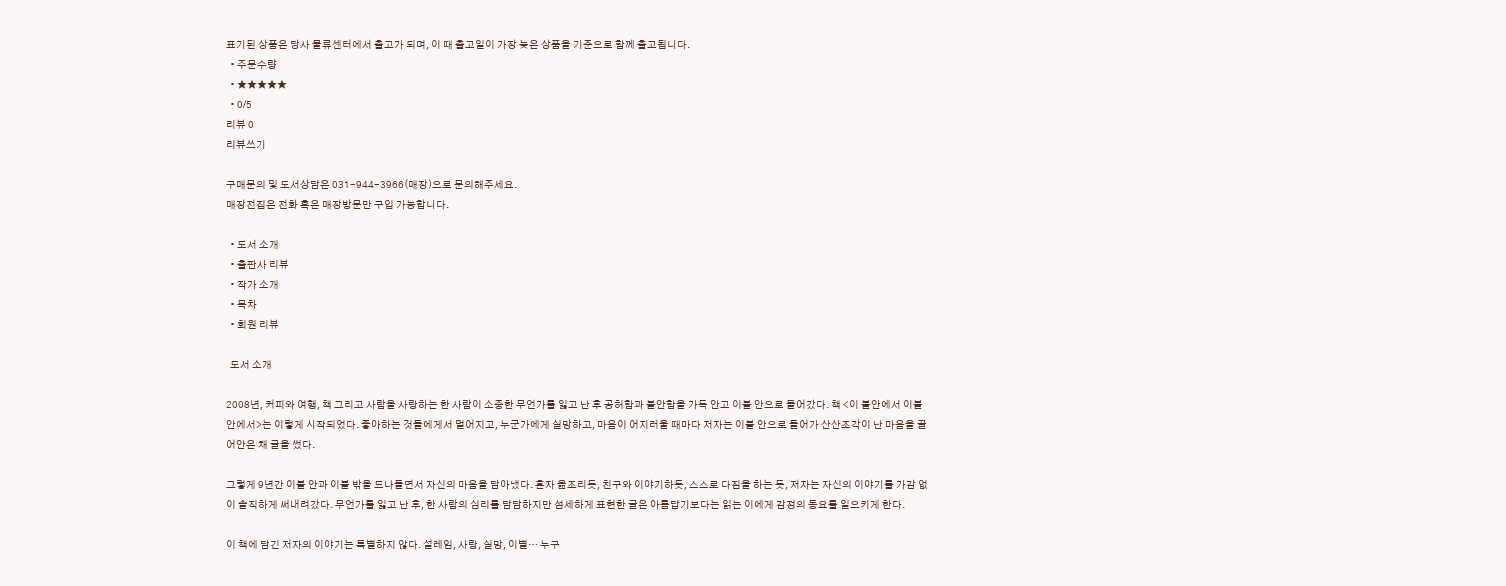표기된 상품은 당사 물류센터에서 출고가 되며, 이 때 출고일이 가장 늦은 상품을 기준으로 함께 출고됩니다.
  • 주문수량
  • ★★★★★
  • 0/5
리뷰 0
리뷰쓰기

구매문의 및 도서상담은 031-944-3966(매장)으로 문의해주세요.
매장전집은 전화 혹은 매장방문만 구입 가능합니다.

  • 도서 소개
  • 출판사 리뷰
  • 작가 소개
  • 목차
  • 회원 리뷰

  도서 소개

2008년, 커피와 여행, 책 그리고 사람을 사랑하는 한 사람이 소중한 무언가를 잃고 난 후 공허함과 불안함을 가득 안고 이불 안으로 들어갔다. 책 <이 불안에서 이불 안에서>는 이렇게 시작되었다. 좋아하는 것들에게서 멀어지고, 누군가에게 실망하고, 마음이 어지러울 때마다 저자는 이불 안으로 들어가 산산조각이 난 마음을 끌어안은 채 글을 썼다.

그렇게 9년간 이불 안과 이불 밖을 드나들면서 자신의 마음을 담아냈다. 혼자 읊조리듯, 친구와 이야기하듯, 스스로 다짐을 하는 듯, 저자는 자신의 이야기를 가감 없이 솔직하게 써내려갔다. 무언가를 잃고 난 후, 한 사람의 심리를 담담하지만 섬세하게 표현한 글은 아름답기보다는 읽는 이에게 감정의 동요를 일으키게 한다.

이 책에 담긴 저자의 이야기는 특별하지 않다. 설레임, 사랑, 실망, 이별… 누구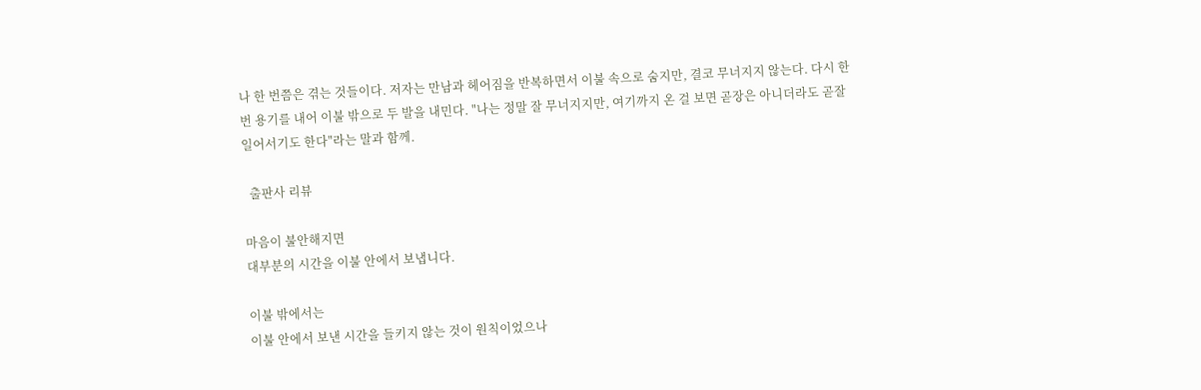나 한 번쯤은 겪는 것들이다. 저자는 만남과 헤어짐을 반복하면서 이불 속으로 숨지만, 결코 무너지지 않는다. 다시 한 번 용기를 내어 이불 밖으로 두 발을 내민다. "나는 정말 잘 무너지지만, 여기까지 온 걸 보면 곧장은 아니더라도 곧잘 일어서기도 한다"라는 말과 함께.

  출판사 리뷰

마음이 불안해지면
대부분의 시간을 이불 안에서 보냅니다.

이불 밖에서는
이불 안에서 보낸 시간을 들키지 않는 것이 원칙이었으나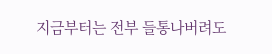지금부터는 전부 들통나버려도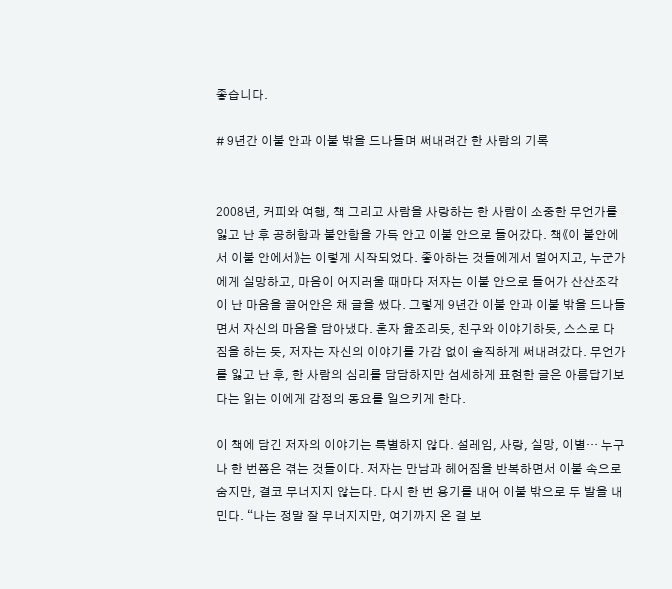좋습니다.

# 9년간 이불 안과 이불 밖을 드나들며 써내려간 한 사람의 기록


2008년, 커피와 여행, 책 그리고 사람을 사랑하는 한 사람이 소중한 무언가를 잃고 난 후 공허함과 불안함을 가득 안고 이불 안으로 들어갔다. 책《이 불안에서 이불 안에서》는 이렇게 시작되었다. 좋아하는 것들에게서 멀어지고, 누군가에게 실망하고, 마음이 어지러울 때마다 저자는 이불 안으로 들어가 산산조각이 난 마음을 끌어안은 채 글을 썼다. 그렇게 9년간 이불 안과 이불 밖을 드나들면서 자신의 마음을 담아냈다. 혼자 읊조리듯, 친구와 이야기하듯, 스스로 다짐을 하는 듯, 저자는 자신의 이야기를 가감 없이 솔직하게 써내려갔다. 무언가를 잃고 난 후, 한 사람의 심리를 담담하지만 섬세하게 표현한 글은 아름답기보다는 읽는 이에게 감정의 동요를 일으키게 한다.

이 책에 담긴 저자의 이야기는 특별하지 않다. 설레임, 사랑, 실망, 이별… 누구나 한 번쯤은 겪는 것들이다. 저자는 만남과 헤어짐을 반복하면서 이불 속으로 숨지만, 결코 무너지지 않는다. 다시 한 번 용기를 내어 이불 밖으로 두 발을 내민다. “나는 정말 잘 무너지지만, 여기까지 온 걸 보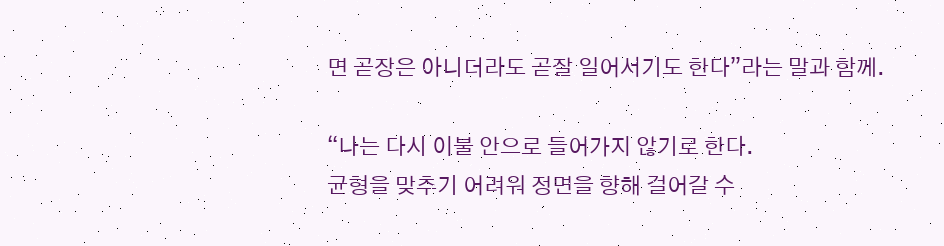면 곧장은 아니더라도 곧잘 일어서기도 한다”라는 말과 함께.

“나는 다시 이불 안으로 들어가지 않기로 한다.
균형을 맞추기 어려워 정면을 향해 걸어갈 수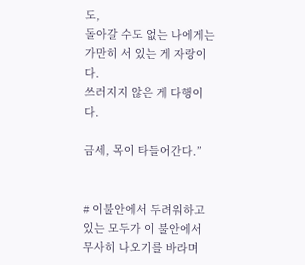도,
돌아갈 수도 없는 나에게는 가만히 서 있는 게 자랑이다.
쓰러지지 않은 게 다행이다.

금세, 목이 타들어간다.”


# 이불안에서 두려워하고 있는 모두가 이 불안에서 무사히 나오기를 바라며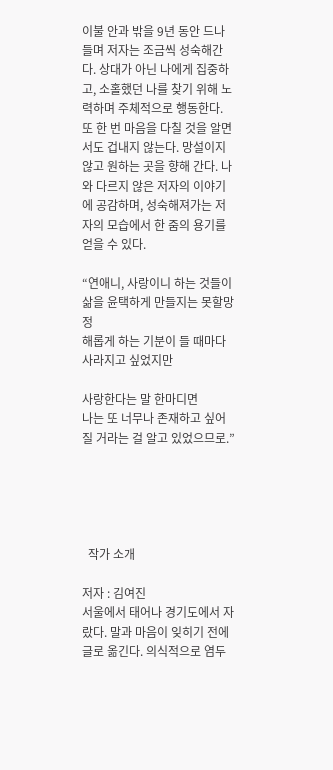이불 안과 밖을 9년 동안 드나들며 저자는 조금씩 성숙해간다. 상대가 아닌 나에게 집중하고, 소홀했던 나를 찾기 위해 노력하며 주체적으로 행동한다. 또 한 번 마음을 다칠 것을 알면서도 겁내지 않는다. 망설이지 않고 원하는 곳을 향해 간다. 나와 다르지 않은 저자의 이야기에 공감하며, 성숙해져가는 저자의 모습에서 한 줌의 용기를 얻을 수 있다.

“연애니, 사랑이니 하는 것들이 삶을 윤택하게 만들지는 못할망정
해롭게 하는 기분이 들 때마다 사라지고 싶었지만

사랑한다는 말 한마디면
나는 또 너무나 존재하고 싶어질 거라는 걸 알고 있었으므로.”





  작가 소개

저자 : 김여진
서울에서 태어나 경기도에서 자랐다. 말과 마음이 잊히기 전에 글로 옮긴다. 의식적으로 염두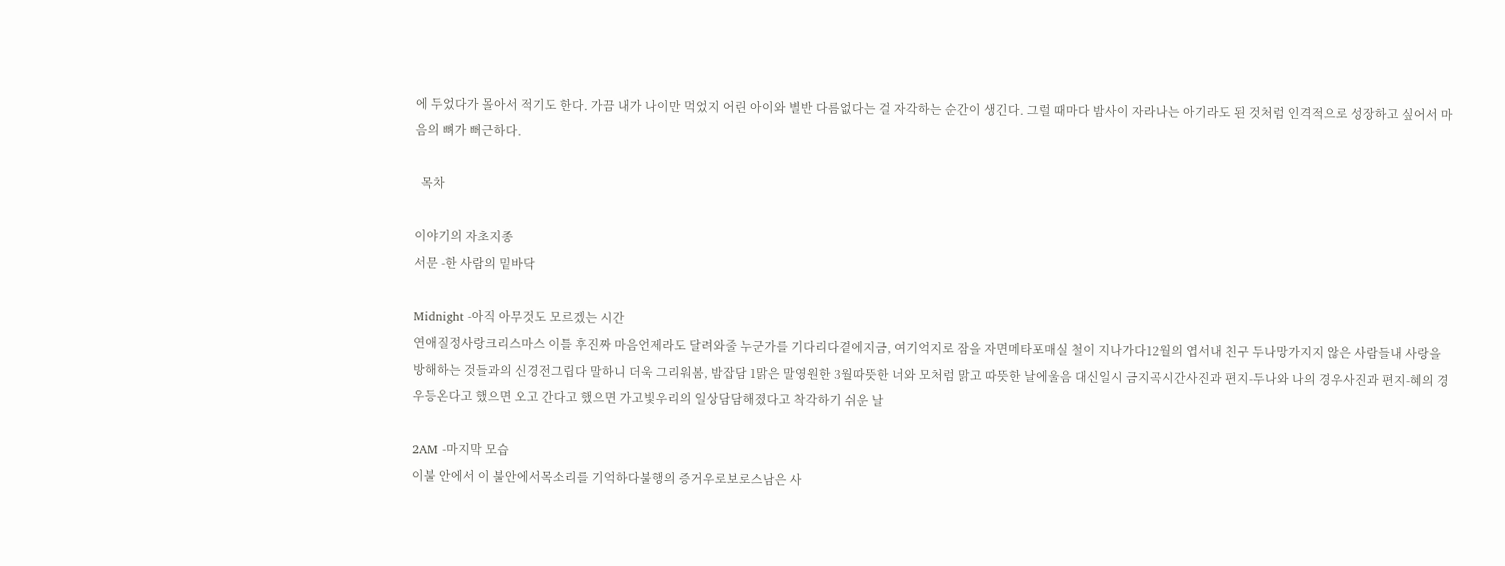에 두었다가 몰아서 적기도 한다. 가끔 내가 나이만 먹었지 어린 아이와 별반 다름없다는 걸 자각하는 순간이 생긴다. 그럴 때마다 밤사이 자라나는 아기라도 된 것처럼 인격적으로 성장하고 싶어서 마음의 뼈가 뻐근하다.

  목차

이야기의 자초지종
서문 -한 사람의 밑바닥

Midnight -아직 아무것도 모르겠는 시간
연애질정사랑크리스마스 이틀 후진짜 마음언제라도 달려와줄 누군가를 기다리다곁에지금, 여기억지로 잠을 자면메타포매실 철이 지나가다12월의 엽서내 친구 두나망가지지 않은 사람들내 사랑을 방해하는 것들과의 신경전그립다 말하니 더욱 그리워봄, 밤잡담 1맑은 말영원한 3월따뜻한 너와 모처럼 맑고 따뜻한 날에울음 대신일시 금지곡시간사진과 편지-두나와 나의 경우사진과 편지-혜의 경우등온다고 했으면 오고 간다고 했으면 가고빛우리의 일상담담해졌다고 착각하기 쉬운 날

2AM -마지막 모습
이불 안에서 이 불안에서목소리를 기억하다불행의 증거우로보로스남은 사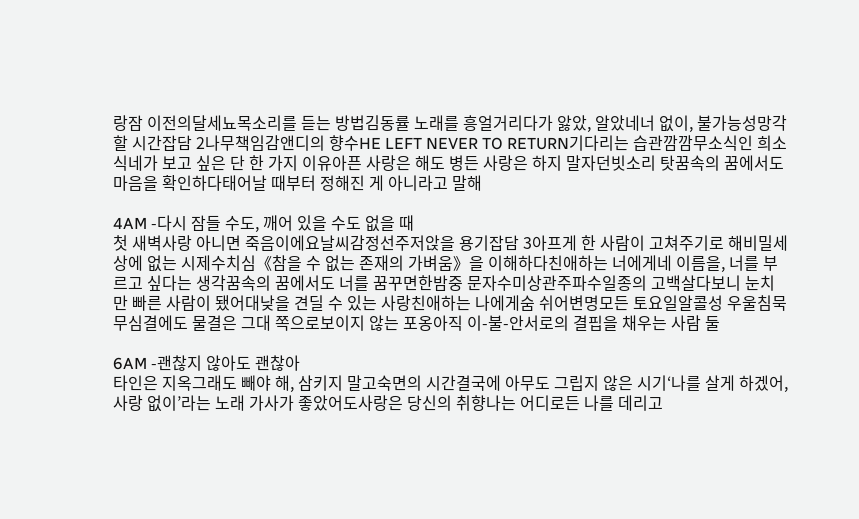랑잠 이전의달세뇨목소리를 듣는 방법김동률 노래를 흥얼거리다가 앓았, 알았네너 없이, 불가능성망각할 시간잡담 2나무책임감앤디의 향수HE LEFT NEVER TO RETURN기다리는 습관깜깜무소식인 희소식네가 보고 싶은 단 한 가지 이유아픈 사랑은 해도 병든 사랑은 하지 말자던빗소리 탓꿈속의 꿈에서도마음을 확인하다태어날 때부터 정해진 게 아니라고 말해

4AM -다시 잠들 수도, 깨어 있을 수도 없을 때
첫 새벽사랑 아니면 죽음이에요날씨감정선주저앉을 용기잡담 3아프게 한 사람이 고쳐주기로 해비밀세상에 없는 시제수치심《참을 수 없는 존재의 가벼움》을 이해하다친애하는 너에게네 이름을, 너를 부르고 싶다는 생각꿈속의 꿈에서도 너를 꿈꾸면한밤중 문자수미상관주파수일종의 고백살다보니 눈치만 빠른 사람이 됐어대낮을 견딜 수 있는 사랑친애하는 나에게숨 쉬어변명모든 토요일알콜성 우울침묵무심결에도 물결은 그대 쪽으로보이지 않는 포옹아직 이-불-안서로의 결핍을 채우는 사람 둘

6AM -괜찮지 않아도 괜찮아
타인은 지옥그래도 빼야 해, 삼키지 말고숙면의 시간결국에 아무도 그립지 않은 시기‘나를 살게 하겠어, 사랑 없이’라는 노래 가사가 좋았어도사랑은 당신의 취향나는 어디로든 나를 데리고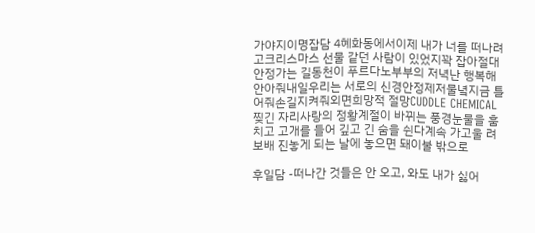가야지이명잡담 4혜화동에서이제 내가 너를 떠나려고크리스마스 선물 같던 사람이 있었지꽉 잡아절대 안정가는 길동천이 푸르다노부부의 저녁난 행복해안아줘내일우리는 서로의 신경안정제저물녘지금 틀어줘손길지켜줘외면희망적 절망CUDDLE CHEMICAL찢긴 자리사랑의 정황계절이 바뀌는 풍경눈물을 훔치고 고개를 들어 깊고 긴 숨을 쉰다계속 가고울 려 보배 진놓게 되는 날에 놓으면 돼이불 밖으로

후일담 -떠나간 것들은 안 오고, 와도 내가 싫어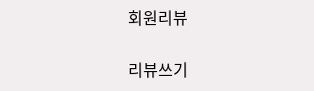회원리뷰

리뷰쓰기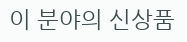이 분야의 신상품